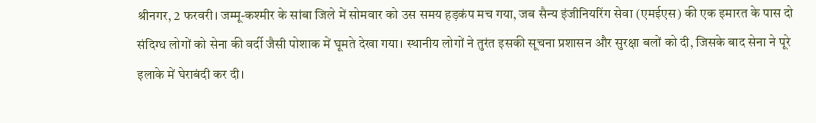श्रीनगर, 2 फरवरी। जम्मू-कश्मीर के सांबा जिले में सोमवार को उस समय हड़कंप मच गया, जब सैन्य इंजीनियरिंग सेवा (एमईएस) की एक इमारत के पास दो संदिग्ध लोगों को सेना की वर्दी जैसी पोशाक में घूमते देखा गया। स्थानीय लोगों ने तुरंत इसकी सूचना प्रशासन और सुरक्षा बलों को दी, जिसके बाद सेना ने पूरे इलाके में घेराबंदी कर दी।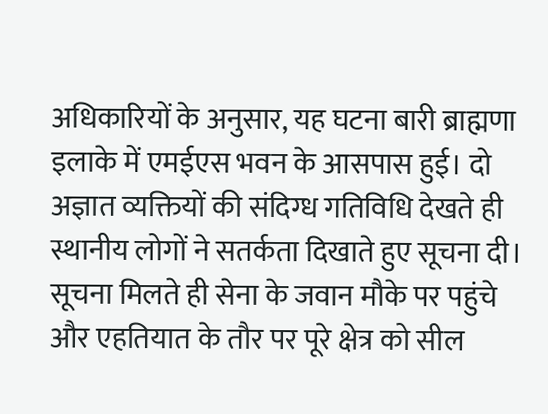अधिकारियों के अनुसार, यह घटना बारी ब्राह्मणा इलाके में एमईएस भवन के आसपास हुई। दो अज्ञात व्यक्तियों की संदिग्ध गतिविधि देखते ही स्थानीय लोगों ने सतर्कता दिखाते हुए सूचना दी। सूचना मिलते ही सेना के जवान मौके पर पहुंचे और एहतियात के तौर पर पूरे क्षेत्र को सील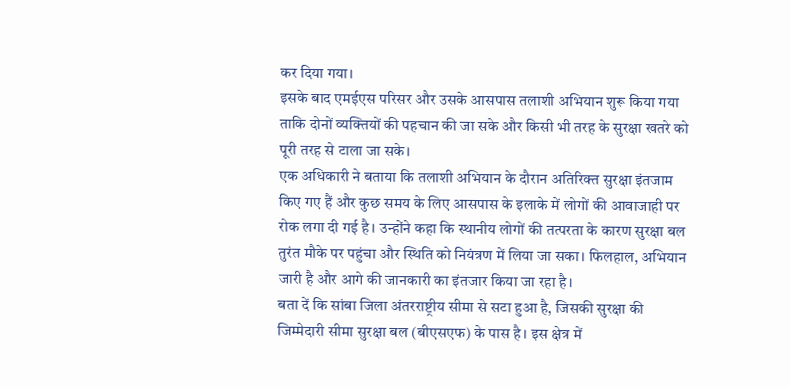कर दिया गया।
इसके बाद एमईएस परिसर और उसके आसपास तलाशी अभियान शुरू किया गया ताकि दोनों व्यक्तियों की पहचान की जा सके और किसी भी तरह के सुरक्षा खतरे को पूरी तरह से टाला जा सके।
एक अधिकारी ने बताया कि तलाशी अभियान के दौरान अतिरिक्त सुरक्षा इंतजाम किए गए हैं और कुछ समय के लिए आसपास के इलाके में लोगों की आवाजाही पर रोक लगा दी गई है। उन्होंने कहा कि स्थानीय लोगों की तत्परता के कारण सुरक्षा बल तुरंत मौके पर पहुंचा और स्थिति को नियंत्रण में लिया जा सका। फिलहाल, अभियान जारी है और आगे की जानकारी का इंतजार किया जा रहा है।
बता दें कि सांबा जिला अंतरराष्ट्रीय सीमा से सटा हुआ है, जिसकी सुरक्षा की जिम्मेदारी सीमा सुरक्षा बल (बीएसएफ) के पास है। इस क्षेत्र में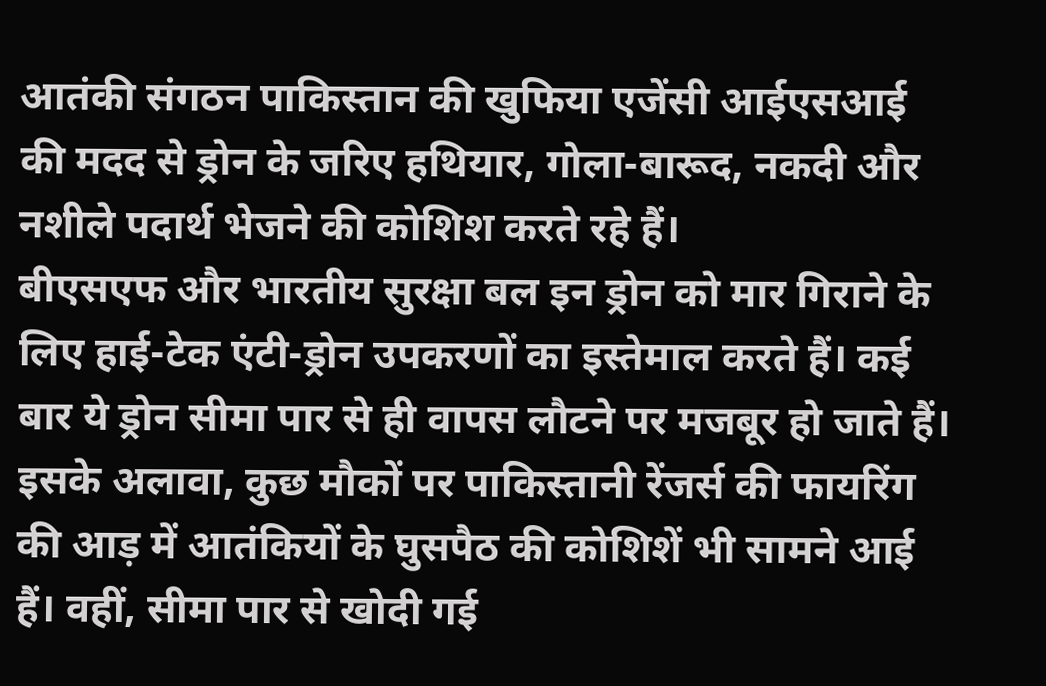आतंकी संगठन पाकिस्तान की खुफिया एजेंसी आईएसआई की मदद से ड्रोन के जरिए हथियार, गोला-बारूद, नकदी और नशीले पदार्थ भेजने की कोशिश करते रहे हैं।
बीएसएफ और भारतीय सुरक्षा बल इन ड्रोन को मार गिराने के लिए हाई-टेक एंटी-ड्रोन उपकरणों का इस्तेमाल करते हैं। कई बार ये ड्रोन सीमा पार से ही वापस लौटने पर मजबूर हो जाते हैं। इसके अलावा, कुछ मौकों पर पाकिस्तानी रेंजर्स की फायरिंग की आड़ में आतंकियों के घुसपैठ की कोशिशें भी सामने आई हैं। वहीं, सीमा पार से खोदी गई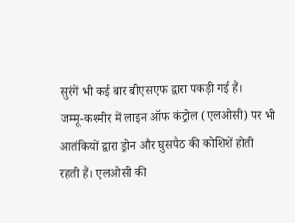सुरंगें भी कई बार बीएसएफ द्वारा पकड़ी गई हैं।
जम्मू-कश्मीर में लाइन ऑफ कंट्रोल (एलओसी) पर भी आतंकियों द्वारा ड्रोन और घुसपैठ की कोशिशें होती रहती हैं। एलओसी की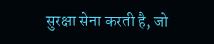सुरक्षा सेना करती है, जो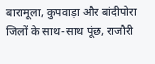बारामूला, कुपवाड़ा और बांदीपोरा जिलों के साथ-साथ पूंछ, राजौरी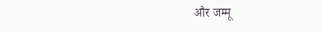और जम्मू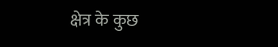क्षेत्र के कुछ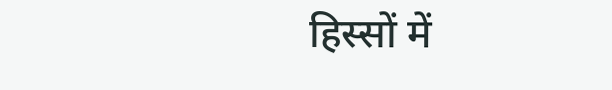हिस्सों में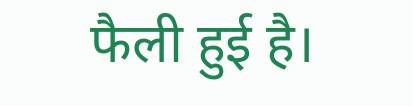फैली हुई है।